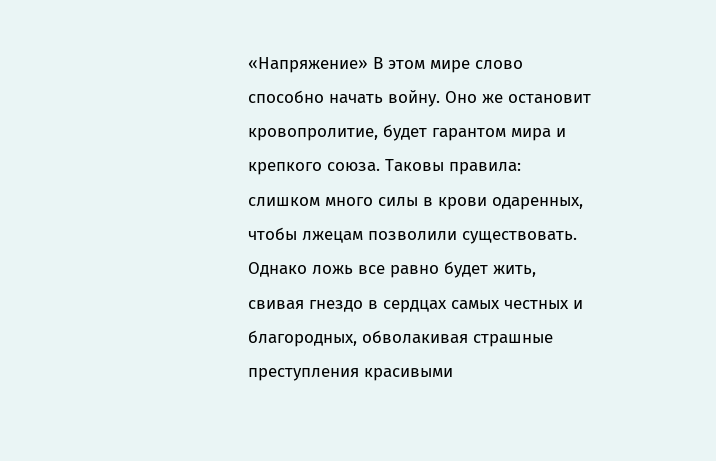«Напряжение» В этом мире слово способно начать войну. Оно же остановит кровопролитие, будет гарантом мира и крепкого союза. Таковы правила: слишком много силы в крови одаренных, чтобы лжецам позволили существовать. Однако ложь все равно будет жить, свивая гнездо в сердцах самых честных и благородных, обволакивая страшные преступления красивыми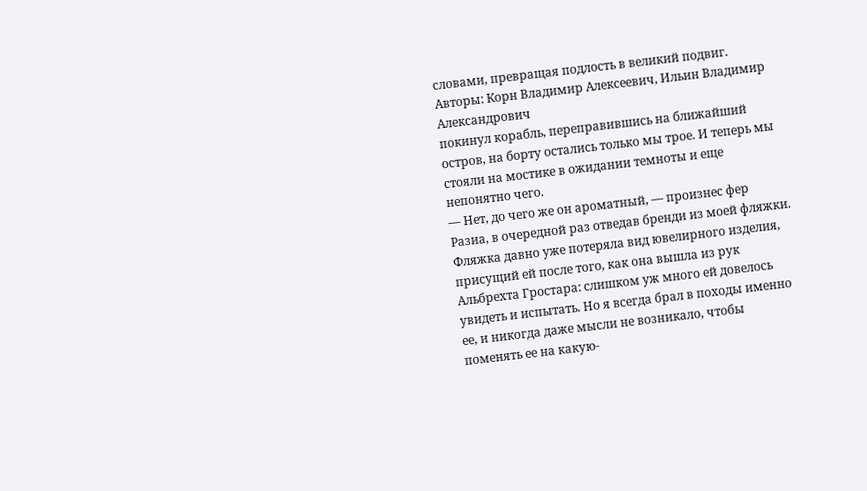словами, превращая подлость в великий подвиг.
Авторы: Корн Владимир Алексеевич, Ильин Владимир Александрович
покинул корабль, переправившись на ближайший остров, на борту остались только мы трое. И теперь мы стояли на мостике в ожидании темноты и еще непонятно чего.
— Нет, до чего же он ароматный, — произнес фер Разиа, в очередной раз отведав бренди из моей фляжки.
Фляжка давно уже потеряла вид ювелирного изделия, присущий ей после того, как она вышла из рук Альбрехта Гростара: слишком уж много ей довелось увидеть и испытать. Но я всегда брал в походы именно ее, и никогда даже мысли не возникало, чтобы поменять ее на какую-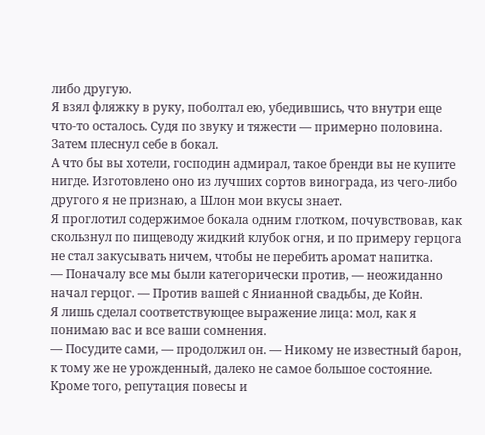либо другую.
Я взял фляжку в руку, поболтал ею, убедившись, что внутри еще что-то осталось. Судя по звуку и тяжести — примерно половина. Затем плеснул себе в бокал.
А что бы вы хотели, господин адмирал, такое бренди вы не купите нигде. Изготовлено оно из лучших сортов винограда, из чего-либо другого я не признаю, а Шлон мои вкусы знает.
Я проглотил содержимое бокала одним глотком, почувствовав, как скользнул по пищеводу жидкий клубок огня, и по примеру герцога не стал закусывать ничем, чтобы не перебить аромат напитка.
— Поначалу все мы были категорически против, — неожиданно начал герцог. — Против вашей с Янианной свадьбы, де Койн.
Я лишь сделал соответствующее выражение лица: мол, как я понимаю вас и все ваши сомнения.
— Посудите сами, — продолжил он. — Никому не известный барон, к тому же не урожденный, далеко не самое большое состояние. Кроме того, репутация повесы и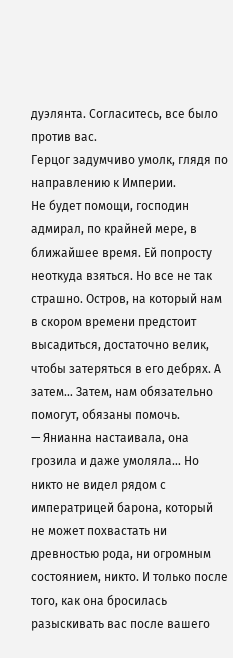дуэлянта. Согласитесь, все было против вас.
Герцог задумчиво умолк, глядя по направлению к Империи.
Не будет помощи, господин адмирал, по крайней мере, в ближайшее время. Ей попросту неоткуда взяться. Но все не так страшно. Остров, на который нам в скором времени предстоит высадиться, достаточно велик, чтобы затеряться в его дебрях. А затем… Затем, нам обязательно помогут, обязаны помочь.
— Янианна настаивала, она грозила и даже умоляла… Но никто не видел рядом с императрицей барона, который не может похвастать ни древностью рода, ни огромным состоянием, никто. И только после того, как она бросилась разыскивать вас после вашего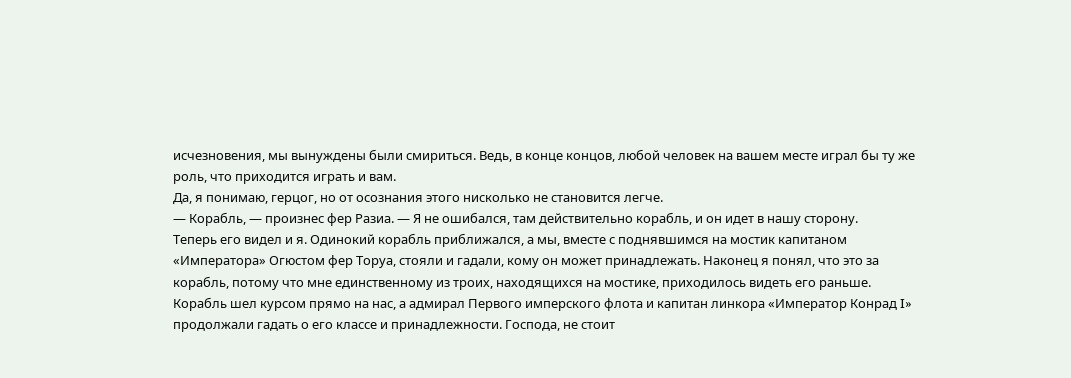исчезновения, мы вынуждены были смириться. Ведь, в конце концов, любой человек на вашем месте играл бы ту же роль, что приходится играть и вам.
Да, я понимаю, герцог, но от осознания этого нисколько не становится легче.
— Корабль, — произнес фер Разиа. — Я не ошибался, там действительно корабль, и он идет в нашу сторону.
Теперь его видел и я. Одинокий корабль приближался, а мы, вместе с поднявшимся на мостик капитаном «Императора» Огюстом фер Торуа, стояли и гадали, кому он может принадлежать. Наконец я понял, что это за корабль, потому что мне единственному из троих, находящихся на мостике, приходилось видеть его раньше.
Корабль шел курсом прямо на нас, а адмирал Первого имперского флота и капитан линкора «Император Конрад I» продолжали гадать о его классе и принадлежности. Господа, не стоит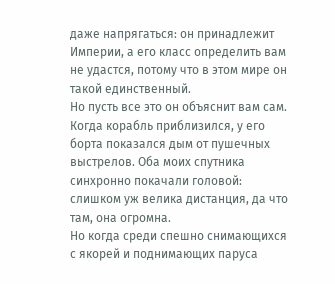даже напрягаться: он принадлежит Империи, а его класс определить вам не удастся, потому что в этом мире он такой единственный.
Но пусть все это он объяснит вам сам.
Когда корабль приблизился, у его борта показался дым от пушечных выстрелов. Оба моих спутника синхронно покачали головой: слишком уж велика дистанция, да что там, она огромна.
Но когда среди спешно снимающихся с якорей и поднимающих паруса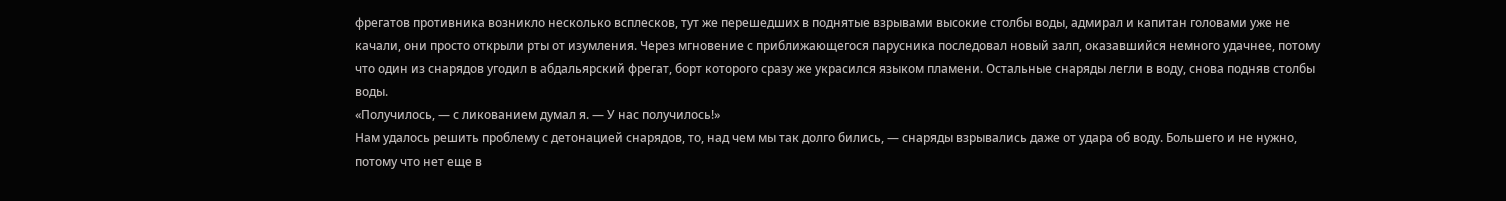фрегатов противника возникло несколько всплесков, тут же перешедших в поднятые взрывами высокие столбы воды, адмирал и капитан головами уже не качали, они просто открыли рты от изумления. Через мгновение с приближающегося парусника последовал новый залп, оказавшийся немного удачнее, потому что один из снарядов угодил в абдальярский фрегат, борт которого сразу же украсился языком пламени. Остальные снаряды легли в воду, снова подняв столбы воды.
«Получилось, — с ликованием думал я. — У нас получилось!»
Нам удалось решить проблему с детонацией снарядов, то, над чем мы так долго бились, — снаряды взрывались даже от удара об воду. Большего и не нужно, потому что нет еще в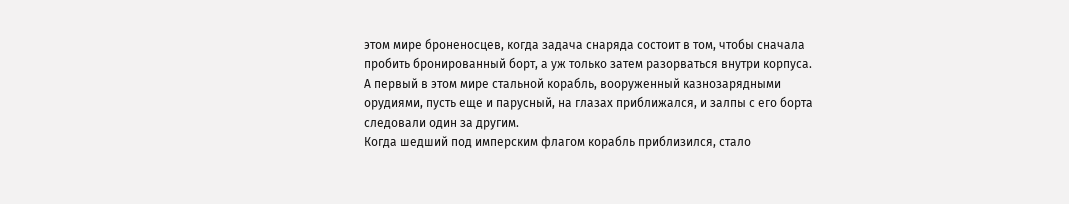этом мире броненосцев, когда задача снаряда состоит в том, чтобы сначала пробить бронированный борт, а уж только затем разорваться внутри корпуса.
А первый в этом мире стальной корабль, вооруженный казнозарядными орудиями, пусть еще и парусный, на глазах приближался, и залпы с его борта следовали один за другим.
Когда шедший под имперским флагом корабль приблизился, стало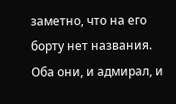заметно, что на его борту нет названия. Оба они, и адмирал, и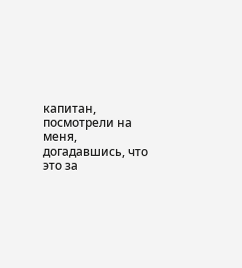капитан, посмотрели на меня, догадавшись, что это за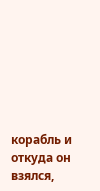корабль и откуда он взялся,